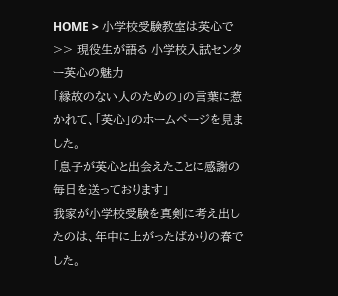HOME > 小学校受験教室は英心で >> 現役生が語る 小学校入試センター英心の魅力
「縁故のない人のための」の言葉に惹かれて、「英心」のホームページを見ました。
「息子が英心と出会えたことに感謝の毎日を送っております」
我家が小学校受験を真剣に考え出したのは、年中に上がったばかりの春でした。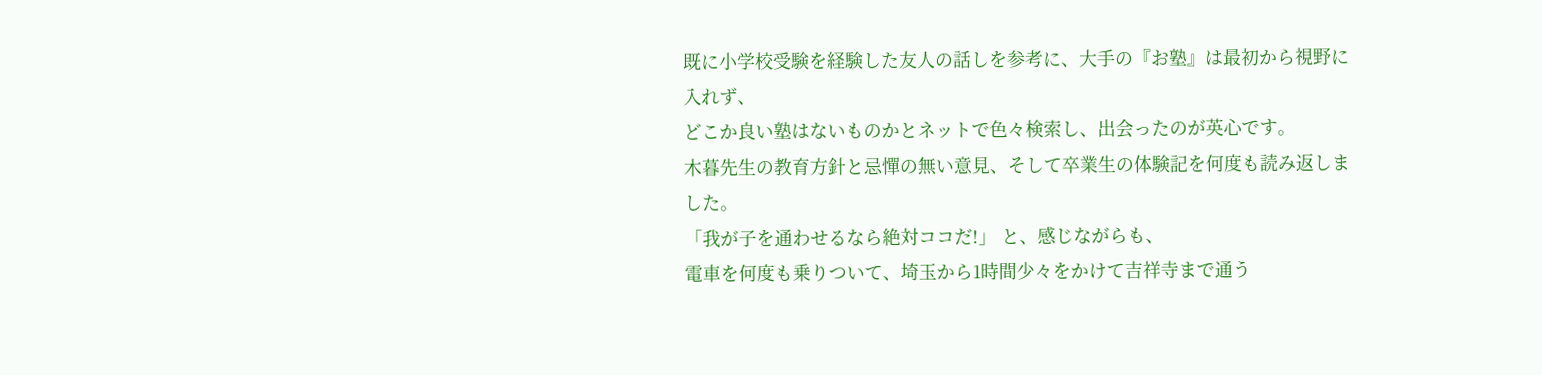既に小学校受験を経験した友人の話しを参考に、大手の『お塾』は最初から視野に入れず、
どこか良い塾はないものかとネットで色々検索し、出会ったのが英心です。
木暮先生の教育方針と忌憚の無い意見、そして卒業生の体験記を何度も読み返しました。
「我が子を通わせるなら絶対ココだ!」 と、感じながらも、
電車を何度も乗りついて、埼玉から1時間少々をかけて吉祥寺まで通う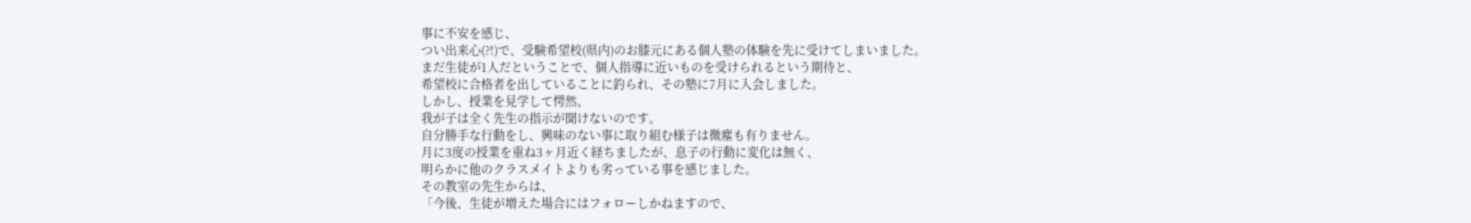事に不安を感じ、
つい出来心(?!)で、受験希望校(県内)のお膝元にある個人塾の体験を先に受けてしまいました。
まだ生徒が1人だということで、個人指導に近いものを受けられるという期待と、
希望校に合格者を出していることに釣られ、その塾に7月に入会しました。
しかし、授業を見学して愕然、
我が子は全く先生の指示が聞けないのです。
自分勝手な行動をし、興味のない事に取り組む様子は微塵も有りません。
月に3度の授業を重ね3ヶ月近く経ちましたが、息子の行動に変化は無く、
明らかに他のクラスメイトよりも劣っている事を感じました。
その教室の先生からは、
「今後、生徒が増えた場合にはフォローしかねますので、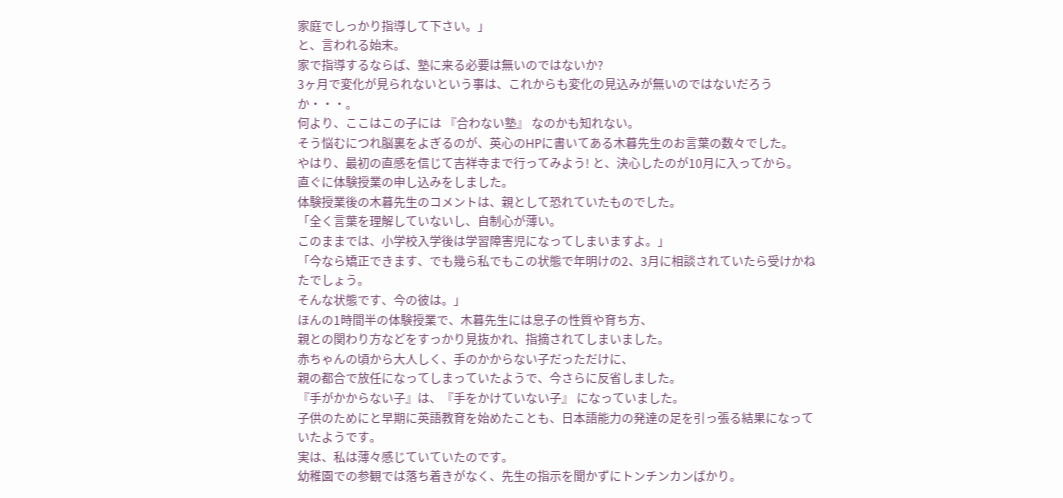家庭でしっかり指導して下さい。」
と、言われる始末。
家で指導するならば、塾に来る必要は無いのではないか?
3ヶ月で変化が見られないという事は、これからも変化の見込みが無いのではないだろうか・・・。
何より、ここはこの子には 『合わない塾』 なのかも知れない。
そう悩むにつれ脳裏をよぎるのが、英心のHPに書いてある木暮先生のお言葉の数々でした。
やはり、最初の直感を信じて吉祥寺まで行ってみよう! と、決心したのが10月に入ってから。
直ぐに体験授業の申し込みをしました。
体験授業後の木暮先生のコメントは、親として恐れていたものでした。
「全く言葉を理解していないし、自制心が薄い。
このままでは、小学校入学後は学習障害児になってしまいますよ。」
「今なら矯正できます、でも幾ら私でもこの状態で年明けの2、3月に相談されていたら受けかねたでしょう。
そんな状態です、今の彼は。」
ほんの1時間半の体験授業で、木暮先生には息子の性質や育ち方、
親との関わり方などをすっかり見抜かれ、指摘されてしまいました。
赤ちゃんの頃から大人しく、手のかからない子だっただけに、
親の都合で放任になってしまっていたようで、今さらに反省しました。
『手がかからない子』は、『手をかけていない子』 になっていました。
子供のためにと早期に英語教育を始めたことも、日本語能力の発達の足を引っ張る結果になっていたようです。
実は、私は薄々感じていていたのです。
幼稚園での参観では落ち着きがなく、先生の指示を聞かずにトンチンカンばかり。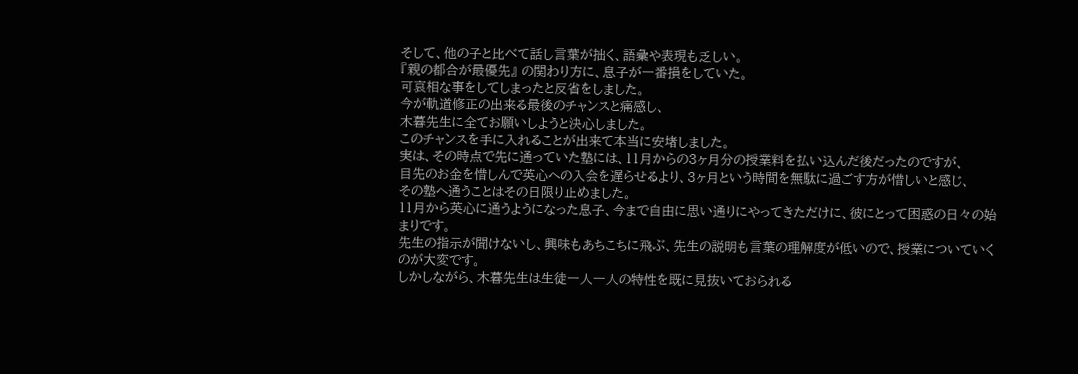そして、他の子と比べて話し言葉が拙く、語彙や表現も乏しい。
『親の都合が最優先』 の関わり方に、息子が一番損をしていた。
可哀相な事をしてしまったと反省をしました。
今が軌道修正の出来る最後のチャンスと痛感し、
木暮先生に全てお願いしようと決心しました。
このチャンスを手に入れることが出来て本当に安堵しました。
実は、その時点で先に通っていた塾には、11月からの3ヶ月分の授業料を払い込んだ後だったのですが、
目先のお金を惜しんで英心への入会を遅らせるより、3ヶ月という時間を無駄に過ごす方が惜しいと感じ、
その塾へ通うことはその日限り止めました。
11月から英心に通うようになった息子、今まで自由に思い通りにやってきただけに、彼にとって困惑の日々の始まりです。
先生の指示が聞けないし、興味もあちこちに飛ぶ、先生の説明も言葉の理解度が低いので、授業についていくのが大変です。
しかしながら、木暮先生は生徒一人一人の特性を既に見抜いておられる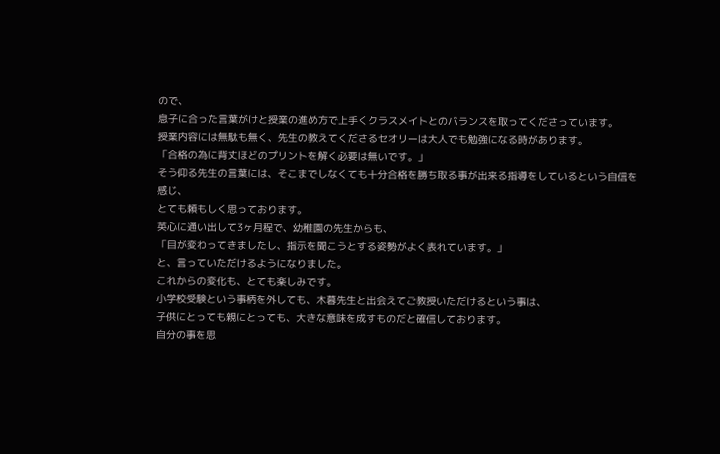ので、
息子に合った言葉がけと授業の進め方で上手くクラスメイトとのバランスを取ってくださっています。
授業内容には無駄も無く、先生の教えてくださるセオリーは大人でも勉強になる時があります。
「合格の為に背丈ほどのプリントを解く必要は無いです。」
そう仰る先生の言葉には、そこまでしなくても十分合格を勝ち取る事が出来る指導をしているという自信を感じ、
とても頼もしく思っております。
英心に通い出して3ヶ月程で、幼稚園の先生からも、
「目が変わってきましたし、指示を聞こうとする姿勢がよく表れています。」
と、言っていただけるようになりました。
これからの変化も、とても楽しみです。
小学校受験という事柄を外しても、木暮先生と出会えてご教授いただけるという事は、
子供にとっても親にとっても、大きな意味を成すものだと確信しております。
自分の事を思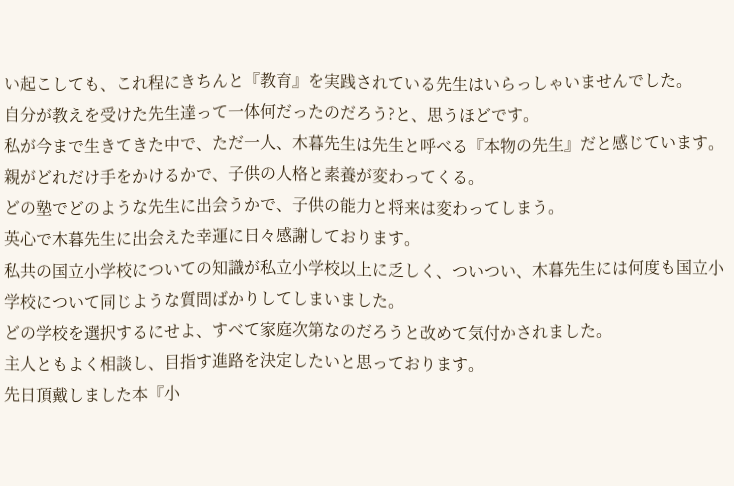い起こしても、これ程にきちんと『教育』を実践されている先生はいらっしゃいませんでした。
自分が教えを受けた先生達って一体何だったのだろう?と、思うほどです。
私が今まで生きてきた中で、ただ一人、木暮先生は先生と呼べる『本物の先生』だと感じています。
親がどれだけ手をかけるかで、子供の人格と素養が変わってくる。
どの塾でどのような先生に出会うかで、子供の能力と将来は変わってしまう。
英心で木暮先生に出会えた幸運に日々感謝しております。
私共の国立小学校についての知識が私立小学校以上に乏しく、ついつい、木暮先生には何度も国立小学校について同じような質問ばかりしてしまいました。
どの学校を選択するにせよ、すべて家庭次第なのだろうと改めて気付かされました。
主人ともよく相談し、目指す進路を決定したいと思っております。
先日頂戴しました本『小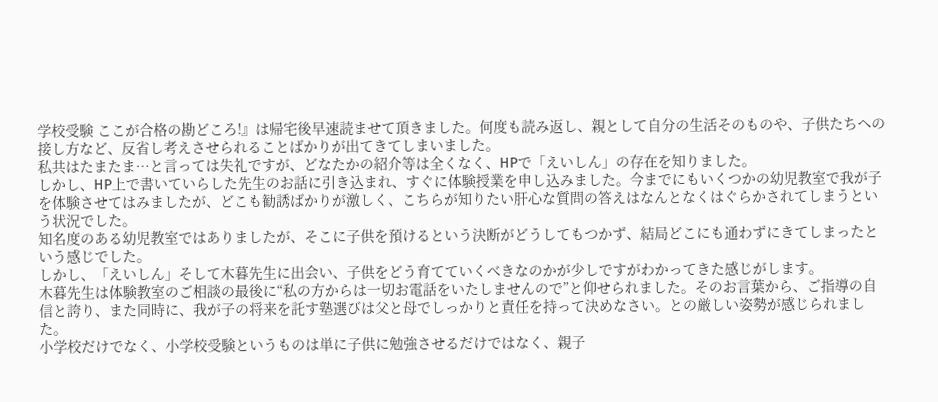学校受験 ここが合格の勘どころ!』は帰宅後早速読ませて頂きました。何度も読み返し、親として自分の生活そのものや、子供たちへの接し方など、反省し考えさせられることばかりが出てきてしまいました。
私共はたまたま…と言っては失礼ですが、どなたかの紹介等は全くなく、HPで「えいしん」の存在を知りました。
しかし、HP上で書いていらした先生のお話に引き込まれ、すぐに体験授業を申し込みました。今までにもいくつかの幼児教室で我が子を体験させてはみましたが、どこも勧誘ばかりが激しく、こちらが知りたい肝心な質問の答えはなんとなくはぐらかされてしまうという状況でした。
知名度のある幼児教室ではありましたが、そこに子供を預けるという決断がどうしてもつかず、結局どこにも通わずにきてしまったという感じでした。
しかし、「えいしん」そして木暮先生に出会い、子供をどう育てていくべきなのかが少しですがわかってきた感じがします。
木暮先生は体験教室のご相談の最後に“私の方からは一切お電話をいたしませんので”と仰せられました。そのお言葉から、ご指導の自信と誇り、また同時に、我が子の将来を託す塾選びは父と母でしっかりと責任を持って決めなさい。との厳しい姿勢が感じられました。
小学校だけでなく、小学校受験というものは単に子供に勉強させるだけではなく、親子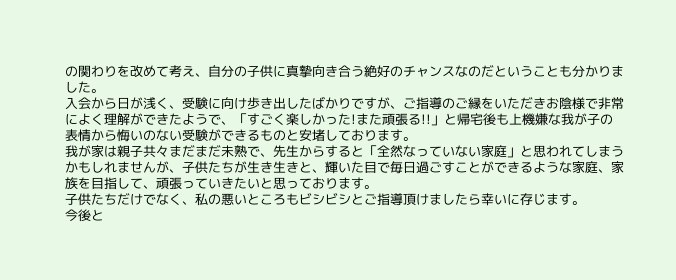の関わりを改めて考え、自分の子供に真摯向き合う絶好のチャンスなのだということも分かりました。
入会から日が浅く、受験に向け歩き出したばかりですが、ご指導のご縁をいただきお陰様で非常によく理解ができたようで、「すごく楽しかった!また頑張る!!」と帰宅後も上機嫌な我が子の表情から悔いのない受験ができるものと安堵しております。
我が家は親子共々まだまだ未熟で、先生からすると「全然なっていない家庭」と思われてしまうかもしれませんが、子供たちが生き生きと、輝いた目で毎日過ごすことができるような家庭、家族を目指して、頑張っていきたいと思っております。
子供たちだけでなく、私の悪いところもビシビシとご指導頂けましたら幸いに存じます。
今後と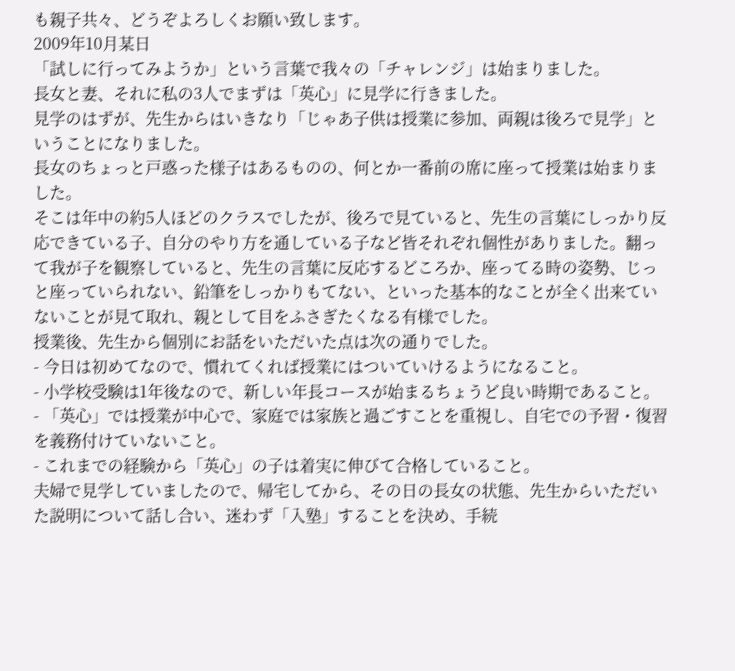も親子共々、どうぞよろしくお願い致します。
2009年10月某日
「試しに行ってみようか」という言葉で我々の「チャレンジ」は始まりました。
長女と妻、それに私の3人でまずは「英心」に見学に行きました。
見学のはずが、先生からはいきなり「じゃあ子供は授業に参加、両親は後ろで見学」ということになりました。
長女のちょっと戸惑った様子はあるものの、何とか一番前の席に座って授業は始まりました。
そこは年中の約5人ほどのクラスでしたが、後ろで見ていると、先生の言葉にしっかり反応できている子、自分のやり方を通している子など皆それぞれ個性がありました。翻って我が子を観察していると、先生の言葉に反応するどころか、座ってる時の姿勢、じっと座っていられない、鉛筆をしっかりもてない、といった基本的なことが全く出来ていないことが見て取れ、親として目をふさぎたくなる有様でした。
授業後、先生から個別にお話をいただいた点は次の通りでした。
- 今日は初めてなので、慣れてくれば授業にはついていけるようになること。
- 小学校受験は1年後なので、新しい年長コースが始まるちょうど良い時期であること。
- 「英心」では授業が中心で、家庭では家族と過ごすことを重視し、自宅での予習・復習を義務付けていないこと。
- これまでの経験から「英心」の子は着実に伸びて合格していること。
夫婦で見学していましたので、帰宅してから、その日の長女の状態、先生からいただいた説明について話し合い、迷わず「入塾」することを決め、手続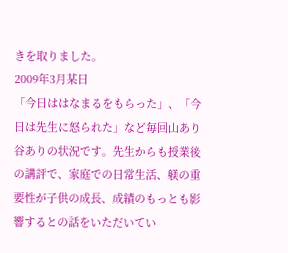きを取りました。
2009年3月某日
「今日ははなまるをもらった」、「今日は先生に怒られた」など毎回山あり谷ありの状況です。先生からも授業後の講評で、家庭での日常生活、躾の重要性が子供の成長、成績のもっとも影響するとの話をいただいてい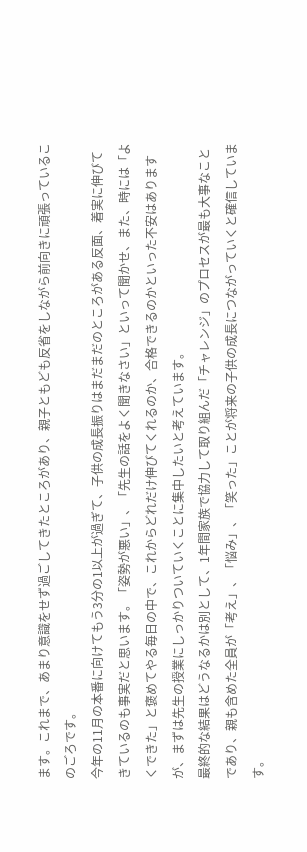ます。これまで、あまり意識をせず過ごしてきたところがあり、親子ともども反省をしながら前向きに頑張っているこのごろです。
今年の11月の本番に向けてもう3分の1以上が過ぎて、子供の成長振りはまだまだのところがある反面、着実に伸びてきているのも事実だと思います。「姿勢が悪い」、「先生の話をよく聞きなさい」といって聞かせ、また、時には「よくできた」と褒めてやる毎日の中で、これからどれだけ伸びてくれるのか、合格できるのかといった不安はありますが、まずは先生の授業にしっかりついていくことに集中したいと考えています。
最終的な結果はどうなるかは別として、1年間家族で協力して取り組んだ「チャレンジ」のプロセスが最も大事なことであり、親も含めた全員が「考え」、「悩み」、「笑った」ことが将来の子供の成長につながっていくと確信しています。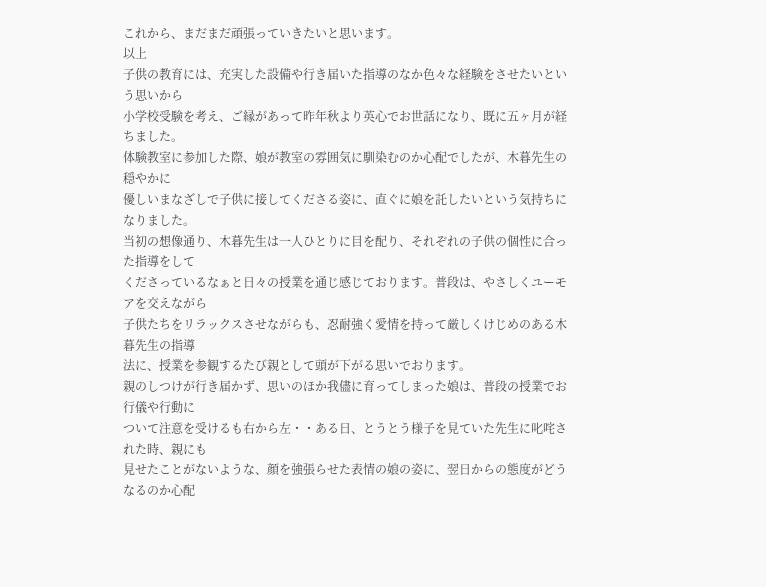これから、まだまだ頑張っていきたいと思います。
以上
子供の教育には、充実した設備や行き届いた指導のなか色々な経験をさせたいという思いから
小学校受験を考え、ご縁があって昨年秋より英心でお世話になり、既に五ヶ月が経ちました。
体験教室に参加した際、娘が教室の雰囲気に馴染むのか心配でしたが、木暮先生の穏やかに
優しいまなざしで子供に接してくださる姿に、直ぐに娘を託したいという気持ちになりました。
当初の想像通り、木暮先生は一人ひとりに目を配り、それぞれの子供の個性に合った指導をして
くださっているなぁと日々の授業を通じ感じております。普段は、やさしくユーモアを交えながら
子供たちをリラックスさせながらも、忍耐強く愛情を持って厳しくけじめのある木暮先生の指導
法に、授業を参観するたび親として頭が下がる思いでおります。
親のしつけが行き届かず、思いのほか我儘に育ってしまった娘は、普段の授業でお行儀や行動に
ついて注意を受けるも右から左・・ある日、とうとう様子を見ていた先生に叱咤された時、親にも
見せたことがないような、顔を強張らせた表情の娘の姿に、翌日からの態度がどうなるのか心配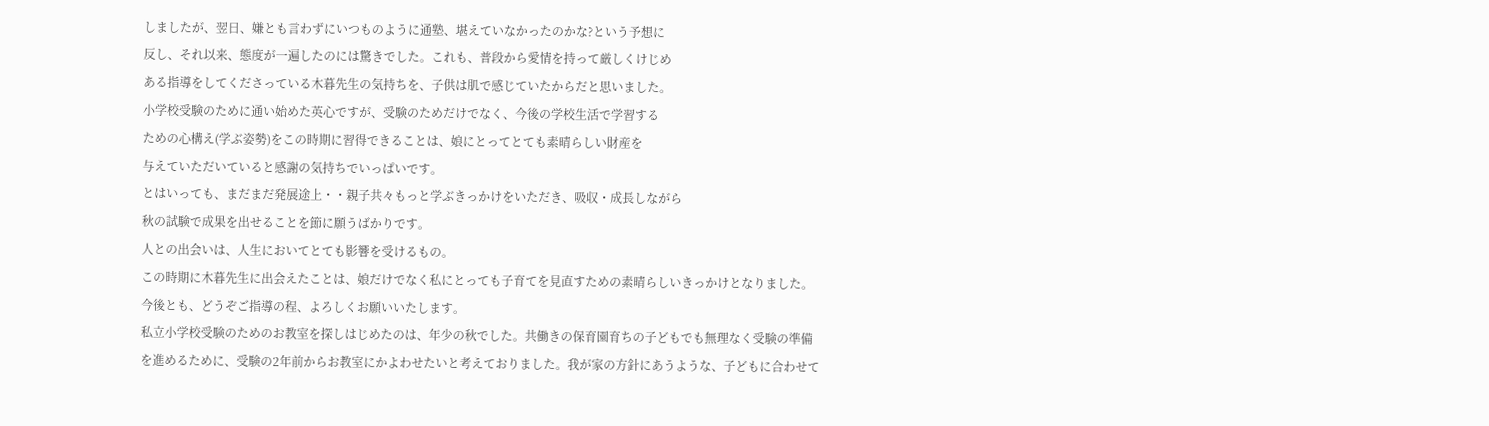しましたが、翌日、嫌とも言わずにいつものように通塾、堪えていなかったのかな?という予想に
反し、それ以来、態度が一遍したのには驚きでした。これも、普段から愛情を持って厳しくけじめ
ある指導をしてくださっている木暮先生の気持ちを、子供は肌で感じていたからだと思いました。
小学校受験のために通い始めた英心ですが、受験のためだけでなく、今後の学校生活で学習する
ための心構え(学ぶ姿勢)をこの時期に習得できることは、娘にとってとても素晴らしい財産を
与えていただいていると感謝の気持ちでいっぱいです。
とはいっても、まだまだ発展途上・・親子共々もっと学ぶきっかけをいただき、吸収・成長しながら
秋の試験で成果を出せることを節に願うばかりです。
人との出会いは、人生においてとても影響を受けるもの。
この時期に木暮先生に出会えたことは、娘だけでなく私にとっても子育てを見直すための素晴らしいきっかけとなりました。
今後とも、どうぞご指導の程、よろしくお願いいたします。
私立小学校受験のためのお教室を探しはじめたのは、年少の秋でした。共働きの保育園育ちの子どもでも無理なく受験の準備を進めるために、受験の2年前からお教室にかよわせたいと考えておりました。我が家の方針にあうような、子どもに合わせて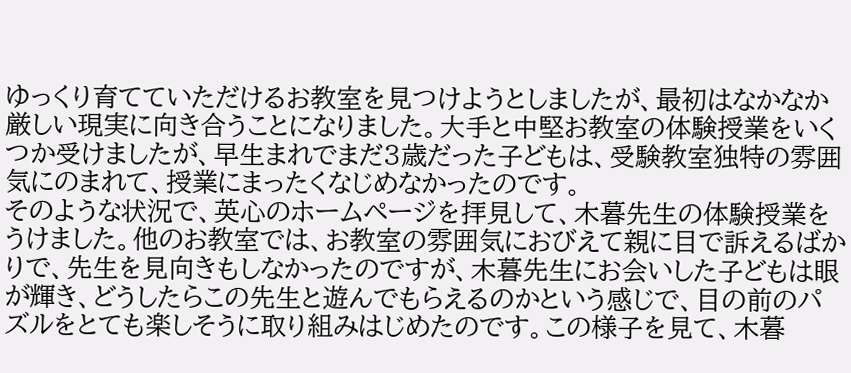ゆっくり育てていただけるお教室を見つけようとしましたが、最初はなかなか厳しい現実に向き合うことになりました。大手と中堅お教室の体験授業をいくつか受けましたが、早生まれでまだ3歳だった子どもは、受験教室独特の雰囲気にのまれて、授業にまったくなじめなかったのです。
そのような状況で、英心のホームページを拝見して、木暮先生の体験授業をうけました。他のお教室では、お教室の雰囲気におびえて親に目で訴えるばかりで、先生を見向きもしなかったのですが、木暮先生にお会いした子どもは眼が輝き、どうしたらこの先生と遊んでもらえるのかという感じで、目の前のパズルをとても楽しそうに取り組みはじめたのです。この様子を見て、木暮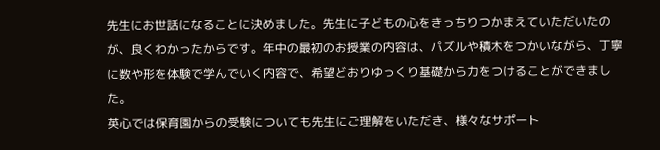先生にお世話になることに決めました。先生に子どもの心をきっちりつかまえていただいたのが、良くわかったからです。年中の最初のお授業の内容は、パズルや積木をつかいながら、丁寧に数や形を体験で学んでいく内容で、希望どおりゆっくり基礎から力をつけることができました。
英心では保育園からの受験についても先生にご理解をいただき、様々なサポート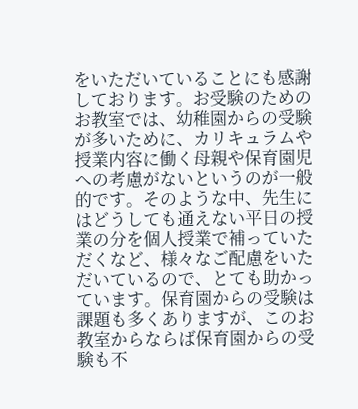をいただいていることにも感謝しております。お受験のためのお教室では、幼稚園からの受験が多いために、カリキュラムや授業内容に働く母親や保育園児への考慮がないというのが一般的です。そのような中、先生にはどうしても通えない平日の授業の分を個人授業で補っていただくなど、様々なご配慮をいただいているので、とても助かっています。保育園からの受験は課題も多くありますが、このお教室からならば保育園からの受験も不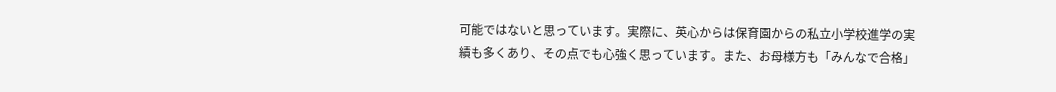可能ではないと思っています。実際に、英心からは保育園からの私立小学校進学の実績も多くあり、その点でも心強く思っています。また、お母様方も「みんなで合格」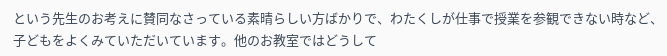という先生のお考えに賛同なさっている素晴らしい方ばかりで、わたくしが仕事で授業を参観できない時など、子どもをよくみていただいています。他のお教室ではどうして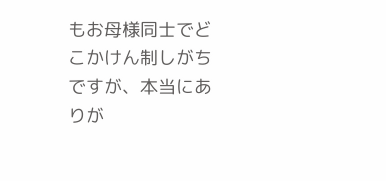もお母様同士でどこかけん制しがちですが、本当にありが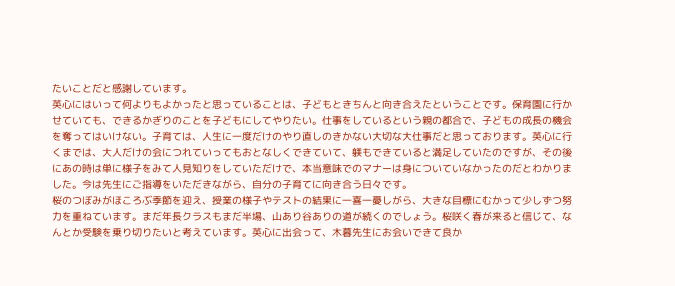たいことだと感謝しています。
英心にはいって何よりもよかったと思っていることは、子どもときちんと向き合えたということです。保育園に行かせていても、できるかぎりのことを子どもにしてやりたい。仕事をしているという親の都合で、子どもの成長の機会を奪ってはいけない。子育ては、人生に一度だけのやり直しのきかない大切な大仕事だと思っております。英心に行くまでは、大人だけの会につれていってもおとなしくできていて、躾もできていると満足していたのですが、その後にあの時は単に様子をみて人見知りをしていただけで、本当意味でのマナーは身についていなかったのだとわかりました。今は先生にご指導をいただきながら、自分の子育てに向き合う日々です。
桜のつぼみがほころぶ季節を迎え、授業の様子やテストの結果に一喜一憂しがら、大きな目標にむかって少しずつ努力を重ねています。まだ年長クラスもまだ半場、山あり谷ありの道が続くのでしょう。桜咲く春が来ると信じて、なんとか受験を乗り切りたいと考えています。英心に出会って、木暮先生にお会いできて良か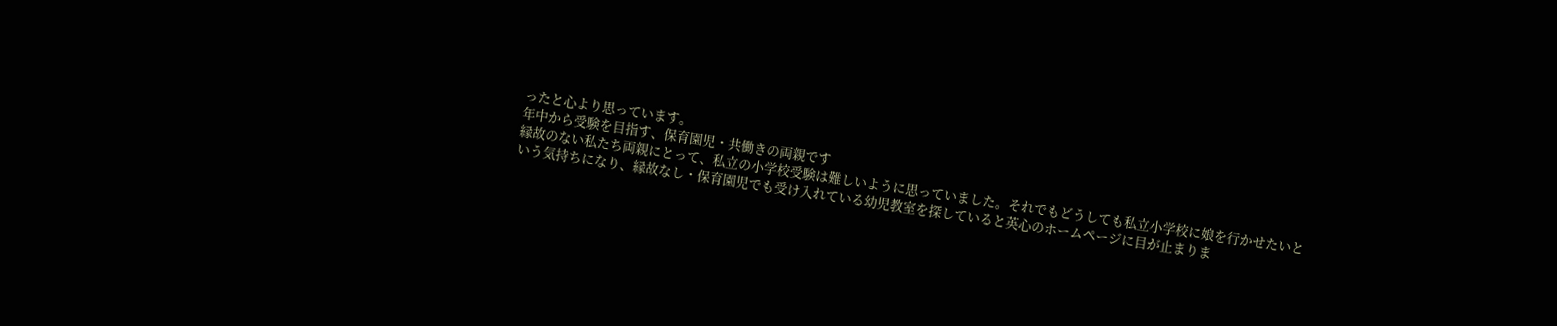ったと心より思っています。
年中から受験を目指す、保育園児・共働きの両親です
縁故のない私たち両親にとって、私立の小学校受験は難しいように思っていました。それでもどうしても私立小学校に娘を行かせたいという気持ちになり、縁故なし・保育園児でも受け入れている幼児教室を探していると英心のホームページに目が止まりま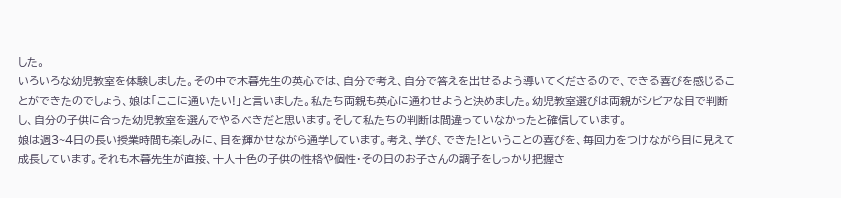した。
いろいろな幼児教室を体験しました。その中で木暮先生の英心では、自分で考え、自分で答えを出せるよう導いてくださるので、できる喜びを感じることができたのでしょう、娘は「ここに通いたい!」と言いました。私たち両親も英心に通わせようと決めました。幼児教室選びは両親がシビアな目で判断し、自分の子供に合った幼児教室を選んでやるべきだと思います。そして私たちの判断は間違っていなかったと確信しています。
娘は週3~4日の長い授業時間も楽しみに、目を輝かせながら通学しています。考え、学び、できた!ということの喜びを、毎回力をつけながら目に見えて成長しています。それも木暮先生が直接、十人十色の子供の性格や個性・その日のお子さんの調子をしっかり把握さ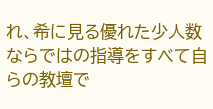れ、希に見る優れた少人数ならではの指導をすべて自らの教壇で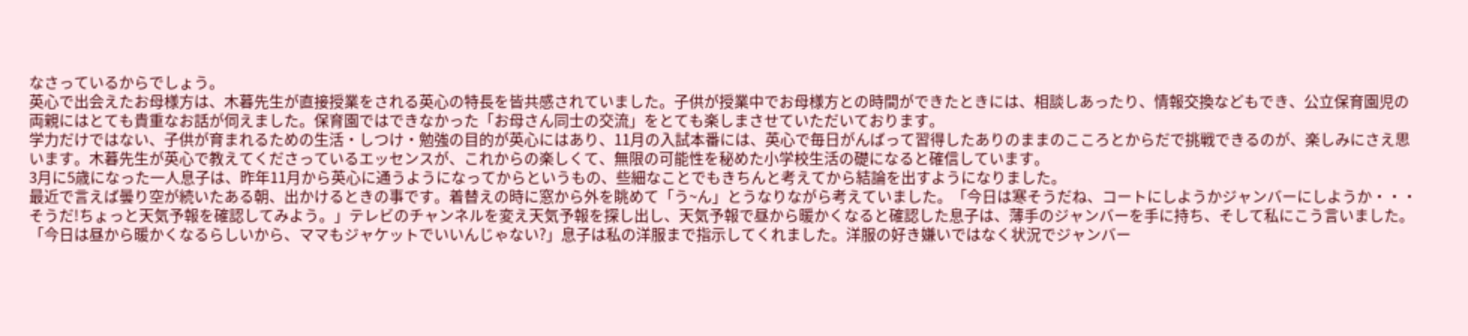なさっているからでしょう。
英心で出会えたお母様方は、木暮先生が直接授業をされる英心の特長を皆共感されていました。子供が授業中でお母様方との時間ができたときには、相談しあったり、情報交換などもでき、公立保育園児の両親にはとても貴重なお話が伺えました。保育園ではできなかった「お母さん同士の交流」をとても楽しまさせていただいております。
学力だけではない、子供が育まれるための生活・しつけ・勉強の目的が英心にはあり、11月の入試本番には、英心で毎日がんばって習得したありのままのこころとからだで挑戦できるのが、楽しみにさえ思います。木暮先生が英心で教えてくださっているエッセンスが、これからの楽しくて、無限の可能性を秘めた小学校生活の礎になると確信しています。
3月に5歳になった一人息子は、昨年11月から英心に通うようになってからというもの、些細なことでもきちんと考えてから結論を出すようになりました。
最近で言えば曇り空が続いたある朝、出かけるときの事です。着替えの時に窓から外を眺めて「う~ん」とうなりながら考えていました。「今日は寒そうだね、コートにしようかジャンバーにしようか・・・そうだ!ちょっと天気予報を確認してみよう。」テレビのチャンネルを変え天気予報を探し出し、天気予報で昼から暖かくなると確認した息子は、薄手のジャンバーを手に持ち、そして私にこう言いました。「今日は昼から暖かくなるらしいから、ママもジャケットでいいんじゃない?」息子は私の洋服まで指示してくれました。洋服の好き嫌いではなく状況でジャンバー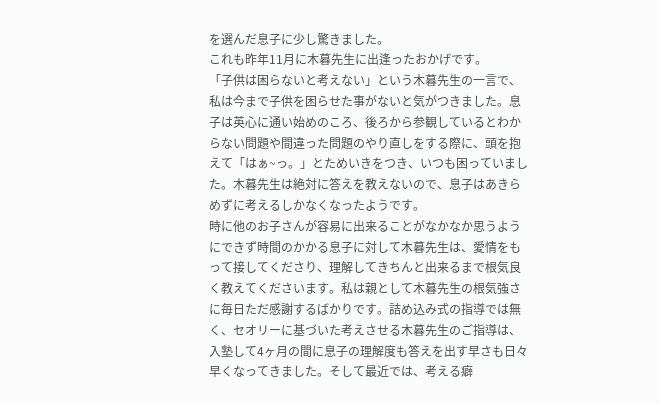を選んだ息子に少し驚きました。
これも昨年11月に木暮先生に出逢ったおかげです。
「子供は困らないと考えない」という木暮先生の一言で、私は今まで子供を困らせた事がないと気がつきました。息子は英心に通い始めのころ、後ろから参観しているとわからない問題や間違った問題のやり直しをする際に、頭を抱えて「はぁ~っ。」とためいきをつき、いつも困っていました。木暮先生は絶対に答えを教えないので、息子はあきらめずに考えるしかなくなったようです。
時に他のお子さんが容易に出来ることがなかなか思うようにできず時間のかかる息子に対して木暮先生は、愛情をもって接してくださり、理解してきちんと出来るまで根気良く教えてくださいます。私は親として木暮先生の根気強さに毎日ただ感謝するばかりです。詰め込み式の指導では無く、セオリーに基づいた考えさせる木暮先生のご指導は、入塾して4ヶ月の間に息子の理解度も答えを出す早さも日々早くなってきました。そして最近では、考える癖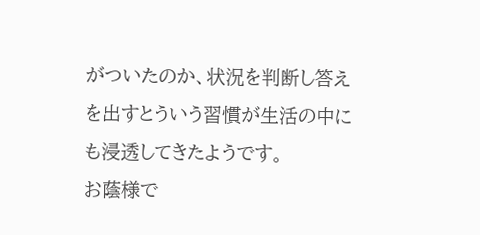がついたのか、状況を判断し答えを出すとういう習慣が生活の中にも浸透してきたようです。
お蔭様で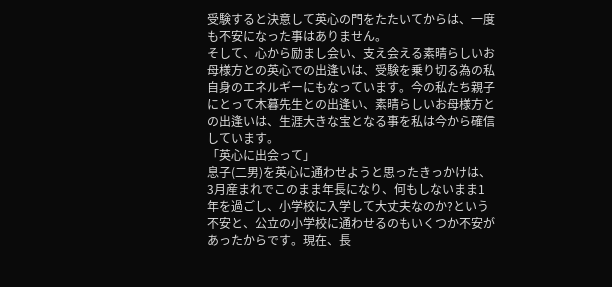受験すると決意して英心の門をたたいてからは、一度も不安になった事はありません。
そして、心から励まし会い、支え会える素晴らしいお母様方との英心での出逢いは、受験を乗り切る為の私自身のエネルギーにもなっています。今の私たち親子にとって木暮先生との出逢い、素晴らしいお母様方との出逢いは、生涯大きな宝となる事を私は今から確信しています。
「英心に出会って」
息子(二男)を英心に通わせようと思ったきっかけは、3月産まれでこのまま年長になり、何もしないまま1年を過ごし、小学校に入学して大丈夫なのか?という不安と、公立の小学校に通わせるのもいくつか不安があったからです。現在、長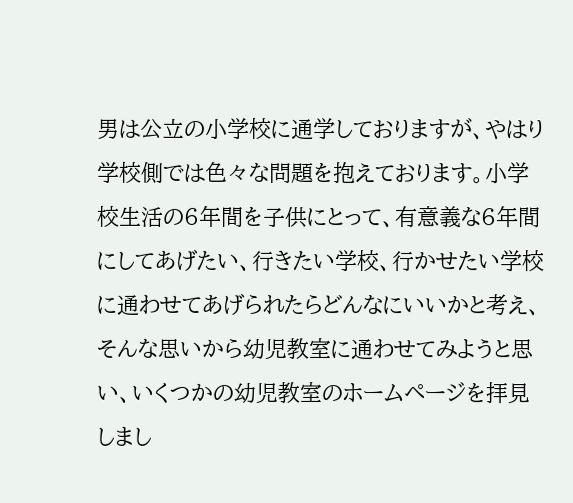男は公立の小学校に通学しておりますが、やはり学校側では色々な問題を抱えております。小学校生活の6年間を子供にとって、有意義な6年間にしてあげたい、行きたい学校、行かせたい学校に通わせてあげられたらどんなにいいかと考え、そんな思いから幼児教室に通わせてみようと思い、いくつかの幼児教室のホームページを拝見しまし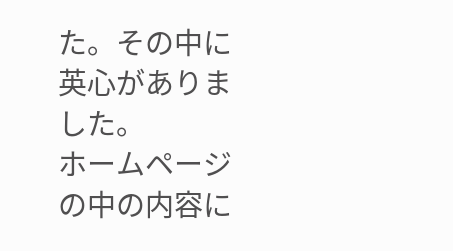た。その中に英心がありました。
ホームページの中の内容に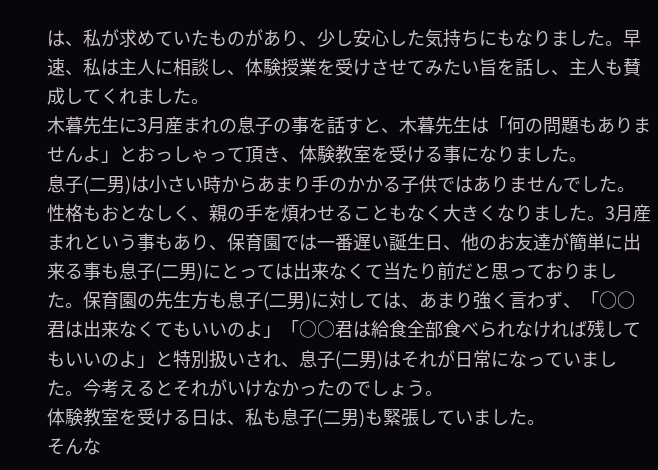は、私が求めていたものがあり、少し安心した気持ちにもなりました。早速、私は主人に相談し、体験授業を受けさせてみたい旨を話し、主人も賛成してくれました。
木暮先生に3月産まれの息子の事を話すと、木暮先生は「何の問題もありませんよ」とおっしゃって頂き、体験教室を受ける事になりました。
息子(二男)は小さい時からあまり手のかかる子供ではありませんでした。性格もおとなしく、親の手を煩わせることもなく大きくなりました。3月産まれという事もあり、保育園では一番遅い誕生日、他のお友達が簡単に出来る事も息子(二男)にとっては出来なくて当たり前だと思っておりました。保育園の先生方も息子(二男)に対しては、あまり強く言わず、「○○君は出来なくてもいいのよ」「○○君は給食全部食べられなければ残してもいいのよ」と特別扱いされ、息子(二男)はそれが日常になっていました。今考えるとそれがいけなかったのでしょう。
体験教室を受ける日は、私も息子(二男)も緊張していました。
そんな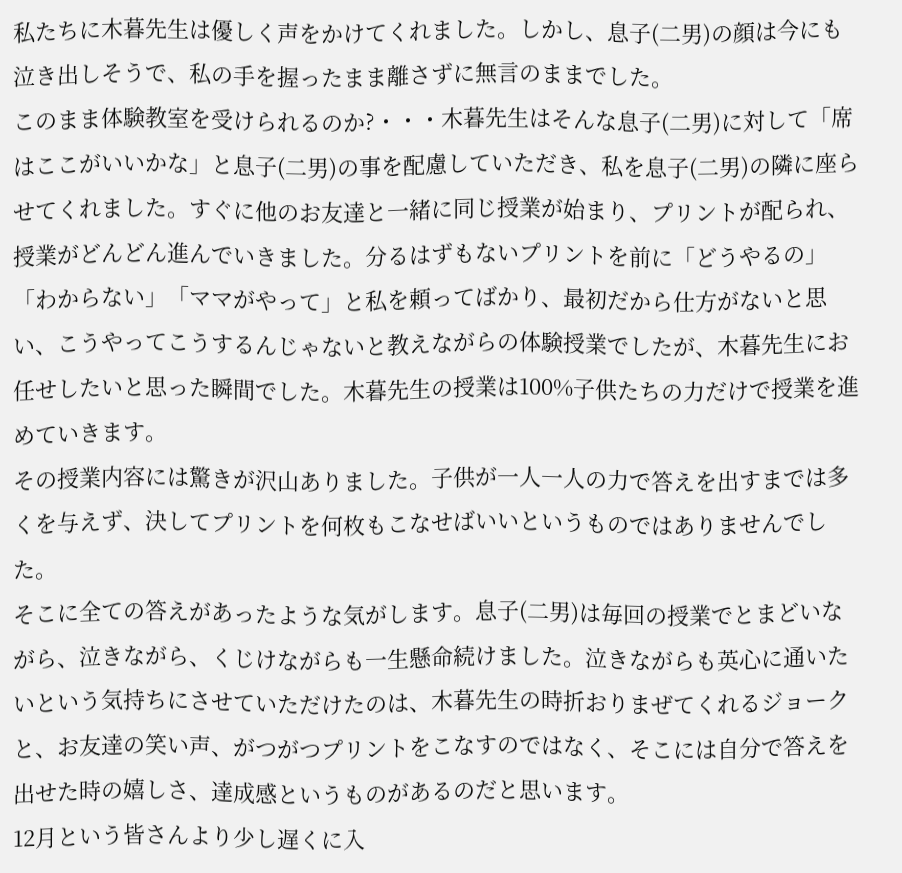私たちに木暮先生は優しく声をかけてくれました。しかし、息子(二男)の顔は今にも泣き出しそうで、私の手を握ったまま離さずに無言のままでした。
このまま体験教室を受けられるのか?・・・木暮先生はそんな息子(二男)に対して「席はここがいいかな」と息子(二男)の事を配慮していただき、私を息子(二男)の隣に座らせてくれました。すぐに他のお友達と一緒に同じ授業が始まり、プリントが配られ、授業がどんどん進んでいきました。分るはずもないプリントを前に「どうやるの」「わからない」「ママがやって」と私を頼ってばかり、最初だから仕方がないと思い、こうやってこうするんじゃないと教えながらの体験授業でしたが、木暮先生にお任せしたいと思った瞬間でした。木暮先生の授業は100%子供たちの力だけで授業を進めていきます。
その授業内容には驚きが沢山ありました。子供が一人一人の力で答えを出すまでは多くを与えず、決してプリントを何枚もこなせばいいというものではありませんでした。
そこに全ての答えがあったような気がします。息子(二男)は毎回の授業でとまどいながら、泣きながら、くじけながらも一生懸命続けました。泣きながらも英心に通いたいという気持ちにさせていただけたのは、木暮先生の時折おりまぜてくれるジョークと、お友達の笑い声、がつがつプリントをこなすのではなく、そこには自分で答えを出せた時の嬉しさ、達成感というものがあるのだと思います。
12月という皆さんより少し遅くに入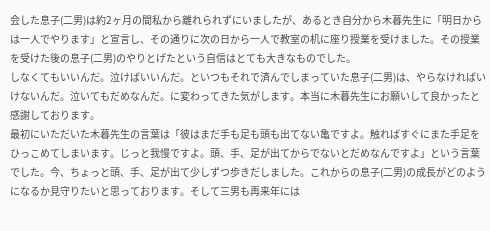会した息子(二男)は約2ヶ月の間私から離れられずにいましたが、あるとき自分から木暮先生に「明日からは一人でやります」と宣言し、その通りに次の日から一人で教室の机に座り授業を受けました。その授業を受けた後の息子(二男)のやりとげたという自信はとても大きなものでした。
しなくてもいいんだ。泣けばいいんだ。といつもそれで済んでしまっていた息子(二男)は、やらなければいけないんだ。泣いてもだめなんだ。に変わってきた気がします。本当に木暮先生にお願いして良かったと感謝しております。
最初にいただいた木暮先生の言葉は「彼はまだ手も足も頭も出てない亀ですよ。触ればすぐにまた手足をひっこめてしまいます。じっと我慢ですよ。頭、手、足が出てからでないとだめなんですよ」という言葉でした。今、ちょっと頭、手、足が出て少しずつ歩きだしました。これからの息子(二男)の成長がどのようになるか見守りたいと思っております。そして三男も再来年には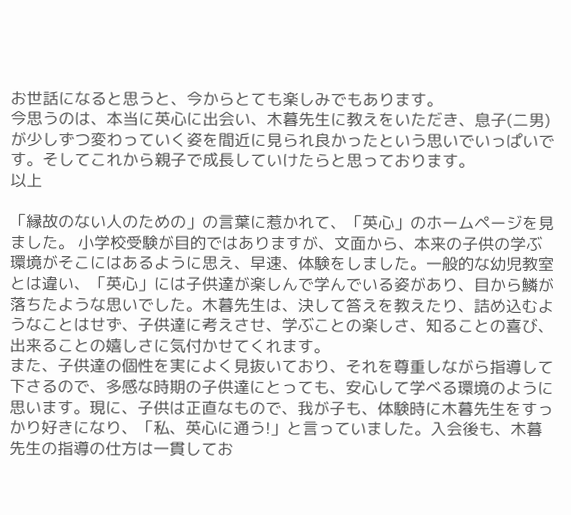お世話になると思うと、今からとても楽しみでもあります。
今思うのは、本当に英心に出会い、木暮先生に教えをいただき、息子(二男)が少しずつ変わっていく姿を間近に見られ良かったという思いでいっぱいです。そしてこれから親子で成長していけたらと思っております。
以上

「縁故のない人のための」の言葉に惹かれて、「英心」のホームページを見ました。 小学校受験が目的ではありますが、文面から、本来の子供の学ぶ環境がそこにはあるように思え、早速、体験をしました。一般的な幼児教室とは違い、「英心」には子供達が楽しんで学んでいる姿があり、目から鱗が落ちたような思いでした。木暮先生は、決して答えを教えたり、詰め込むようなことはせず、子供達に考えさせ、学ぶことの楽しさ、知ることの喜び、出来ることの嬉しさに気付かせてくれます。
また、子供達の個性を実によく見抜いており、それを尊重しながら指導して下さるので、多感な時期の子供達にとっても、安心して学べる環境のように思います。現に、子供は正直なもので、我が子も、体験時に木暮先生をすっかり好きになり、「私、英心に通う!」と言っていました。入会後も、木暮先生の指導の仕方は一貫してお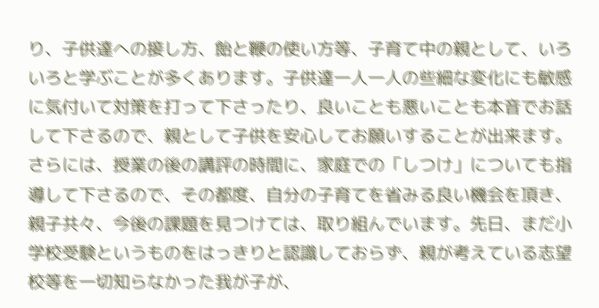り、子供達への接し方、飴と鞭の使い方等、子育て中の親として、いろいろと学ぶことが多くあります。子供達一人一人の些細な変化にも敏感に気付いて対策を打って下さったり、良いことも悪いことも本音でお話して下さるので、親として子供を安心してお願いすることが出来ます。
さらには、授業の後の講評の時間に、家庭での「しつけ」についても指導して下さるので、その都度、自分の子育てを省みる良い機会を頂き、親子共々、今後の課題を見つけては、取り組んでいます。先日、まだ小学校受験というものをはっきりと認識しておらず、親が考えている志望校等を一切知らなかった我が子が、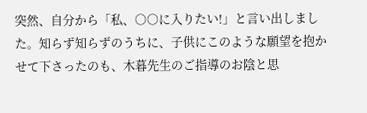突然、自分から「私、○○に入りたい!」と言い出しました。知らず知らずのうちに、子供にこのような願望を抱かせて下さったのも、木暮先生のご指導のお陰と思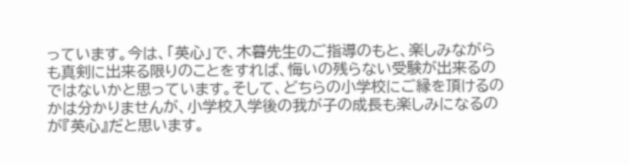っています。今は、「英心」で、木暮先生のご指導のもと、楽しみながらも真剣に出来る限りのことをすれば、悔いの残らない受験が出来るのではないかと思っています。そして、どちらの小学校にご縁を頂けるのかは分かりませんが、小学校入学後の我が子の成長も楽しみになるのが『英心』だと思います。